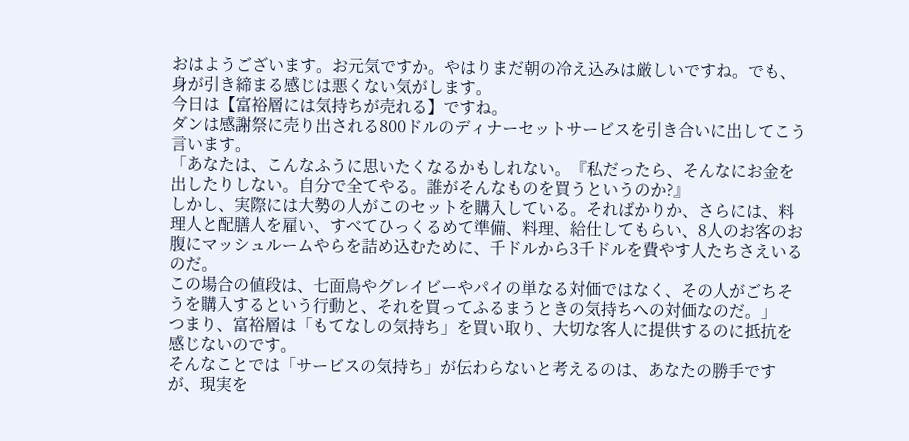おはようございます。お元気ですか。やはりまだ朝の冷え込みは厳しいですね。でも、身が引き締まる感じは悪くない気がします。
今日は【富裕層には気持ちが売れる】ですね。
ダンは感謝祭に売り出される800ドルのディナーセットサービスを引き合いに出してこう言います。
「あなたは、こんなふうに思いたくなるかもしれない。『私だったら、そんなにお金を出したりしない。自分で全てやる。誰がそんなものを買うというのか?』
しかし、実際には大勢の人がこのセットを購入している。そればかりか、さらには、料理人と配膳人を雇い、すべてひっくるめて準備、料理、給仕してもらい、8人のお客のお腹にマッシュルームやらを詰め込むために、千ドルから3千ドルを費やす人たちさえいるのだ。
この場合の値段は、七面鳥やグレイビーやパイの単なる対価ではなく、その人がごちそうを購入するという行動と、それを買ってふるまうときの気持ちへの対価なのだ。」
つまり、富裕層は「もてなしの気持ち」を買い取り、大切な客人に提供するのに抵抗を感じないのです。
そんなことでは「サービスの気持ち」が伝わらないと考えるのは、あなたの勝手ですが、現実を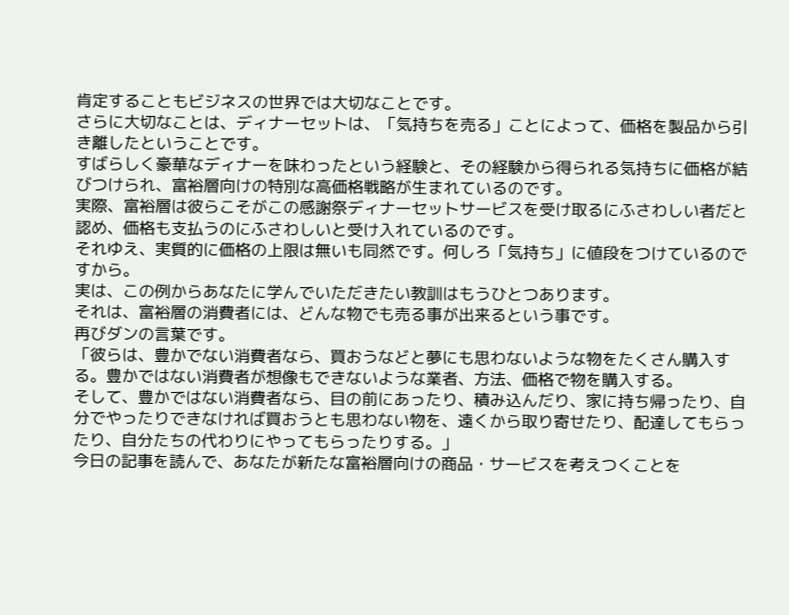肯定することもビジネスの世界では大切なことです。
さらに大切なことは、ディナーセットは、「気持ちを売る」ことによって、価格を製品から引き離したということです。
すばらしく豪華なディナーを味わったという経験と、その経験から得られる気持ちに価格が結びつけられ、富裕層向けの特別な高価格戦略が生まれているのです。
実際、富裕層は彼らこそがこの感謝祭ディナーセットサービスを受け取るにふさわしい者だと認め、価格も支払うのにふさわしいと受け入れているのです。
それゆえ、実質的に価格の上限は無いも同然です。何しろ「気持ち」に値段をつけているのですから。
実は、この例からあなたに学んでいただきたい教訓はもうひとつあります。
それは、富裕層の消費者には、どんな物でも売る事が出来るという事です。
再びダンの言葉です。
「彼らは、豊かでない消費者なら、買おうなどと夢にも思わないような物をたくさん購入する。豊かではない消費者が想像もできないような業者、方法、価格で物を購入する。
そして、豊かではない消費者なら、目の前にあったり、積み込んだり、家に持ち帰ったり、自分でやったりできなければ買おうとも思わない物を、遠くから取り寄せたり、配達してもらったり、自分たちの代わりにやってもらったりする。」
今日の記事を読んで、あなたが新たな富裕層向けの商品・サービスを考えつくことを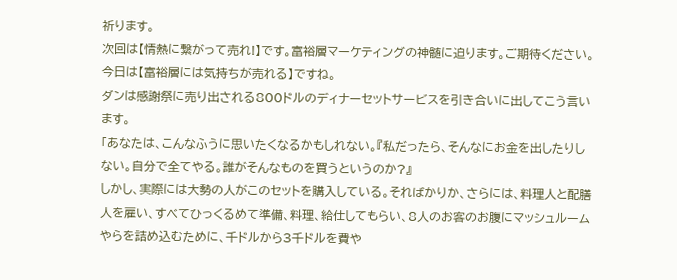祈ります。
次回は【情熱に繋がって売れ!】です。富裕層マーケティングの神髄に迫ります。ご期待ください。
今日は【富裕層には気持ちが売れる】ですね。
ダンは感謝祭に売り出される800ドルのディナーセットサービスを引き合いに出してこう言います。
「あなたは、こんなふうに思いたくなるかもしれない。『私だったら、そんなにお金を出したりしない。自分で全てやる。誰がそんなものを買うというのか?』
しかし、実際には大勢の人がこのセットを購入している。そればかりか、さらには、料理人と配膳人を雇い、すべてひっくるめて準備、料理、給仕してもらい、8人のお客のお腹にマッシュルームやらを詰め込むために、千ドルから3千ドルを費や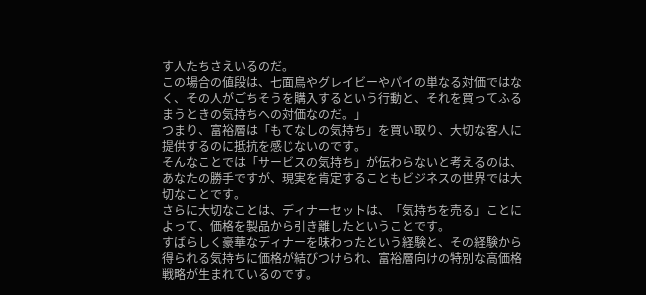す人たちさえいるのだ。
この場合の値段は、七面鳥やグレイビーやパイの単なる対価ではなく、その人がごちそうを購入するという行動と、それを買ってふるまうときの気持ちへの対価なのだ。」
つまり、富裕層は「もてなしの気持ち」を買い取り、大切な客人に提供するのに抵抗を感じないのです。
そんなことでは「サービスの気持ち」が伝わらないと考えるのは、あなたの勝手ですが、現実を肯定することもビジネスの世界では大切なことです。
さらに大切なことは、ディナーセットは、「気持ちを売る」ことによって、価格を製品から引き離したということです。
すばらしく豪華なディナーを味わったという経験と、その経験から得られる気持ちに価格が結びつけられ、富裕層向けの特別な高価格戦略が生まれているのです。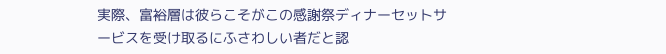実際、富裕層は彼らこそがこの感謝祭ディナーセットサービスを受け取るにふさわしい者だと認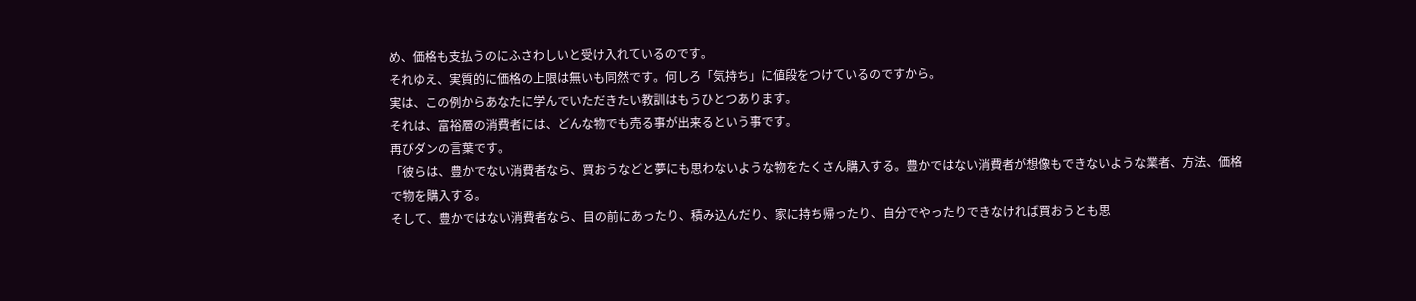め、価格も支払うのにふさわしいと受け入れているのです。
それゆえ、実質的に価格の上限は無いも同然です。何しろ「気持ち」に値段をつけているのですから。
実は、この例からあなたに学んでいただきたい教訓はもうひとつあります。
それは、富裕層の消費者には、どんな物でも売る事が出来るという事です。
再びダンの言葉です。
「彼らは、豊かでない消費者なら、買おうなどと夢にも思わないような物をたくさん購入する。豊かではない消費者が想像もできないような業者、方法、価格で物を購入する。
そして、豊かではない消費者なら、目の前にあったり、積み込んだり、家に持ち帰ったり、自分でやったりできなければ買おうとも思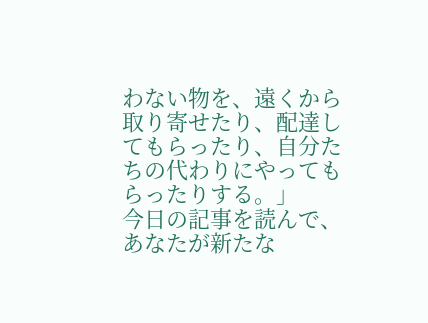わない物を、遠くから取り寄せたり、配達してもらったり、自分たちの代わりにやってもらったりする。」
今日の記事を読んで、あなたが新たな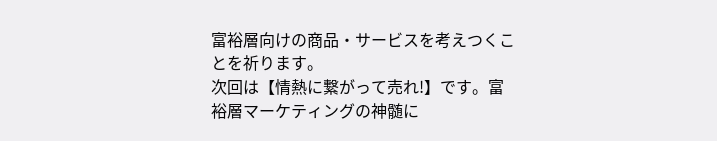富裕層向けの商品・サービスを考えつくことを祈ります。
次回は【情熱に繋がって売れ!】です。富裕層マーケティングの神髄に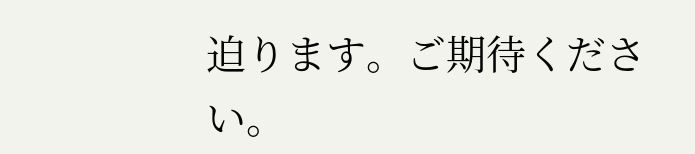迫ります。ご期待ください。